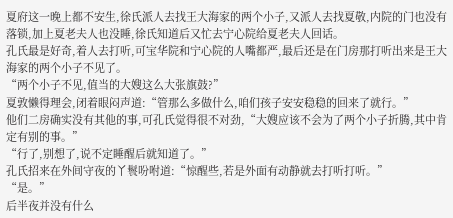夏府这一晚上都不安生,徐氏派人去找王大海家的两个小子,又派人去找夏敬,内院的门也没有落锁,加上夏老夫人也没睡,徐氏知道后又忙去宁心院给夏老夫人回话。
孔氏最是好奇,着人去打听,可宝华院和宁心院的人嘴都严,最后还是在门房那打听出来是王大海家的两个小子不见了。
“两个小子不见,值当的大嫂这么大张旗鼓?”
夏敦懒得理会,闭着眼闷声道:“管那么多做什么,咱们孩子安安稳稳的回来了就行。”
他们二房确实没有其他的事,可孔氏觉得很不对劲,“大嫂应该不会为了两个小子折腾,其中肯定有别的事。”
“行了,别想了,说不定睡醒后就知道了。”
孔氏招来在外间守夜的丫鬟吩咐道:“惊醒些,若是外面有动静就去打听打听。”
“是。”
后半夜并没有什么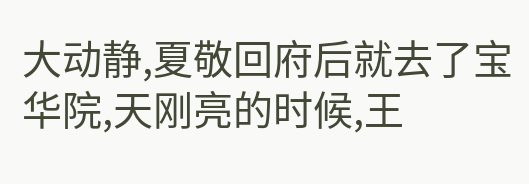大动静,夏敬回府后就去了宝华院,天刚亮的时候,王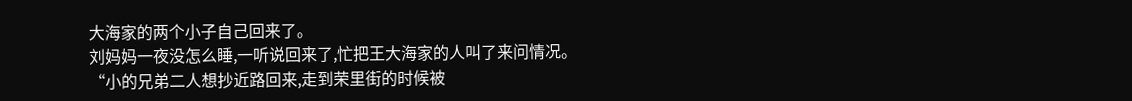大海家的两个小子自己回来了。
刘妈妈一夜没怎么睡,一听说回来了,忙把王大海家的人叫了来问情况。
“小的兄弟二人想抄近路回来,走到荣里街的时候被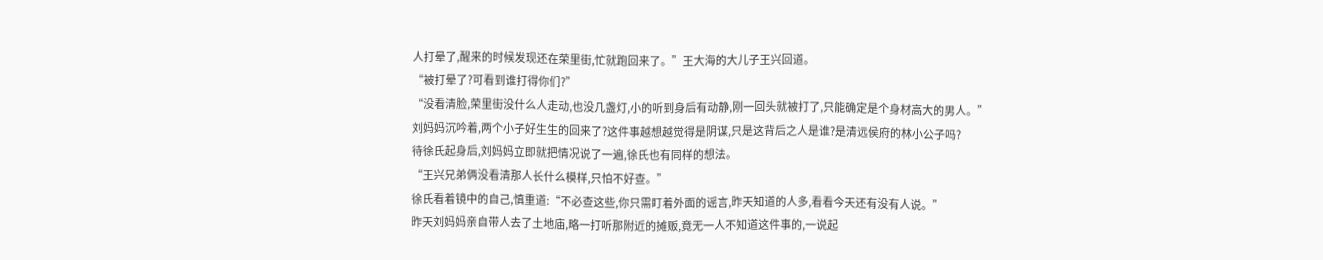人打晕了,醒来的时候发现还在荣里街,忙就跑回来了。”王大海的大儿子王兴回道。
“被打晕了?可看到谁打得你们?”
“没看清脸,荣里街没什么人走动,也没几盏灯,小的听到身后有动静,刚一回头就被打了,只能确定是个身材高大的男人。”
刘妈妈沉吟着,两个小子好生生的回来了?这件事越想越觉得是阴谋,只是这背后之人是谁?是清远侯府的林小公子吗?
待徐氏起身后,刘妈妈立即就把情况说了一遍,徐氏也有同样的想法。
“王兴兄弟俩没看清那人长什么模样,只怕不好查。”
徐氏看着镜中的自己,慎重道:“不必查这些,你只需盯着外面的谣言,昨天知道的人多,看看今天还有没有人说。”
昨天刘妈妈亲自带人去了土地庙,略一打听那附近的摊贩,竟无一人不知道这件事的,一说起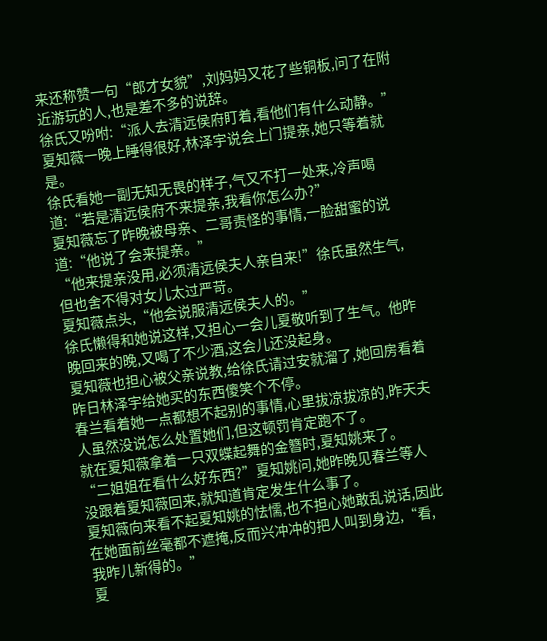来还称赞一句“郎才女貌”,刘妈妈又花了些铜板,问了在附近游玩的人,也是差不多的说辞。
徐氏又吩咐:“派人去清远侯府盯着,看他们有什么动静。”
夏知薇一晚上睡得很好,林泽宇说会上门提亲,她只等着就是。
徐氏看她一副无知无畏的样子,气又不打一处来,冷声喝道:“若是清远侯府不来提亲,我看你怎么办?”
夏知薇忘了昨晚被母亲、二哥责怪的事情,一脸甜蜜的说道:“他说了会来提亲。”
“他来提亲没用,必须清远侯夫人亲自来!”徐氏虽然生气,但也舍不得对女儿太过严苛。
夏知薇点头,“他会说服清远侯夫人的。”
徐氏懒得和她说这样,又担心一会儿夏敬听到了生气。他昨晚回来的晚,又喝了不少酒,这会儿还没起身。
夏知薇也担心被父亲说教,给徐氏请过安就溜了,她回房看着昨日林泽宇给她买的东西傻笑个不停。
春兰看着她一点都想不起别的事情,心里拔凉拔凉的,昨天夫人虽然没说怎么处置她们,但这顿罚肯定跑不了。
就在夏知薇拿着一只双蝶起舞的金簪时,夏知姚来了。
“二姐姐在看什么好东西?”夏知姚问,她昨晚见春兰等人没跟着夏知薇回来,就知道肯定发生什么事了。
夏知薇向来看不起夏知姚的怯懦,也不担心她敢乱说话,因此在她面前丝毫都不遮掩,反而兴冲冲的把人叫到身边,“看,我昨儿新得的。”
夏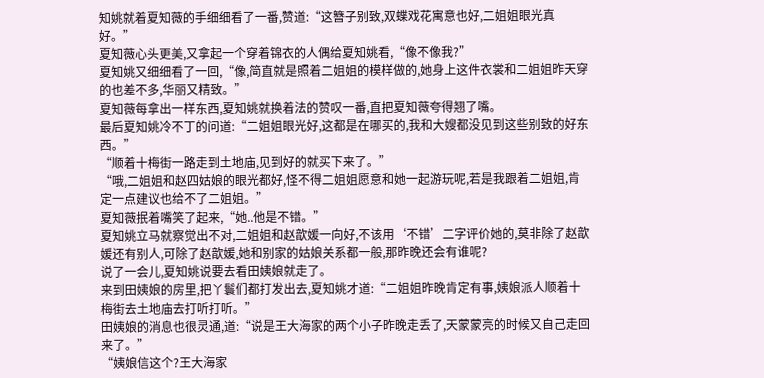知姚就着夏知薇的手细细看了一番,赞道:“这簪子别致,双蝶戏花寓意也好,二姐姐眼光真好。”
夏知薇心头更美,又拿起一个穿着锦衣的人偶给夏知姚看,“像不像我?”
夏知姚又细细看了一回,“像,简直就是照着二姐姐的模样做的,她身上这件衣裳和二姐姐昨天穿的也差不多,华丽又精致。”
夏知薇每拿出一样东西,夏知姚就换着法的赞叹一番,直把夏知薇夸得翘了嘴。
最后夏知姚冷不丁的问道:“二姐姐眼光好,这都是在哪买的,我和大嫂都没见到这些别致的好东西。”
“顺着十梅街一路走到土地庙,见到好的就买下来了。”
“哦,二姐姐和赵四姑娘的眼光都好,怪不得二姐姐愿意和她一起游玩呢,若是我跟着二姐姐,肯定一点建议也给不了二姐姐。”
夏知薇抿着嘴笑了起来,“她..他是不错。”
夏知姚立马就察觉出不对,二姐姐和赵歆媛一向好,不该用‘不错’二字评价她的,莫非除了赵歆媛还有别人,可除了赵歆媛,她和别家的姑娘关系都一般,那昨晚还会有谁呢?
说了一会儿,夏知姚说要去看田姨娘就走了。
来到田姨娘的房里,把丫鬟们都打发出去,夏知姚才道:“二姐姐昨晚肯定有事,姨娘派人顺着十梅街去土地庙去打听打听。”
田姨娘的消息也很灵通,道:“说是王大海家的两个小子昨晚走丢了,天蒙蒙亮的时候又自己走回来了。”
“姨娘信这个?王大海家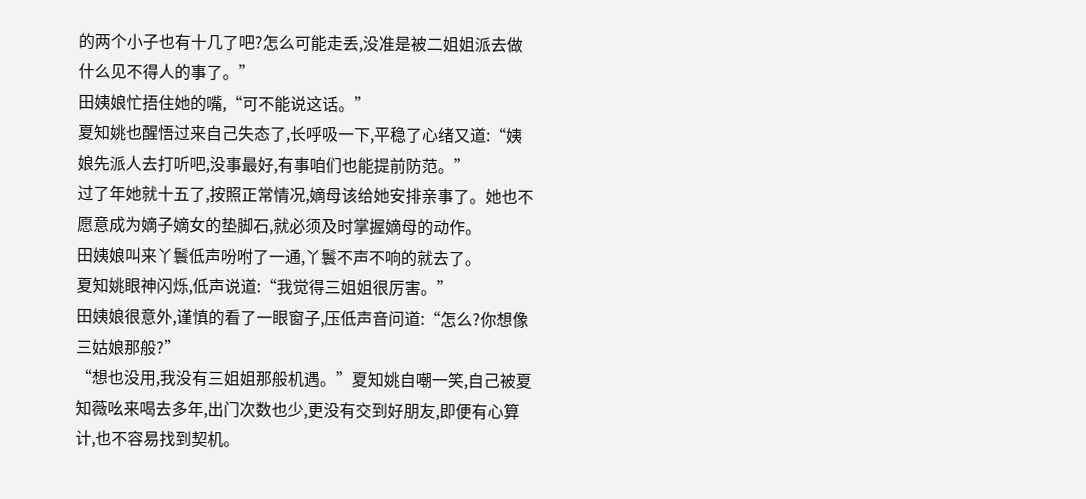的两个小子也有十几了吧?怎么可能走丢,没准是被二姐姐派去做什么见不得人的事了。”
田姨娘忙捂住她的嘴,“可不能说这话。”
夏知姚也醒悟过来自己失态了,长呼吸一下,平稳了心绪又道:“姨娘先派人去打听吧,没事最好,有事咱们也能提前防范。”
过了年她就十五了,按照正常情况,嫡母该给她安排亲事了。她也不愿意成为嫡子嫡女的垫脚石,就必须及时掌握嫡母的动作。
田姨娘叫来丫鬟低声吩咐了一通,丫鬟不声不响的就去了。
夏知姚眼神闪烁,低声说道:“我觉得三姐姐很厉害。”
田姨娘很意外,谨慎的看了一眼窗子,压低声音问道:“怎么?你想像三姑娘那般?”
“想也没用,我没有三姐姐那般机遇。”夏知姚自嘲一笑,自己被夏知薇吆来喝去多年,出门次数也少,更没有交到好朋友,即便有心算计,也不容易找到契机。